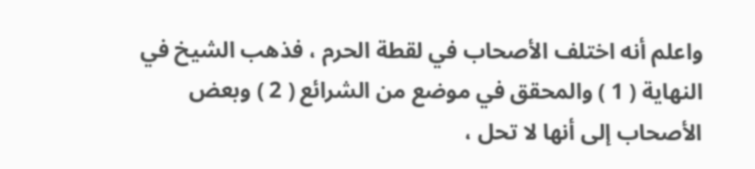واعلم أنه اختلف الأصحاب في لقطة الحرم ، فذهب الشيخ في النهاية ( 1 ) والمحقق في موضع من الشرائع ( 2 ) وبعض الأصحاب إلى أنها لا تحل ،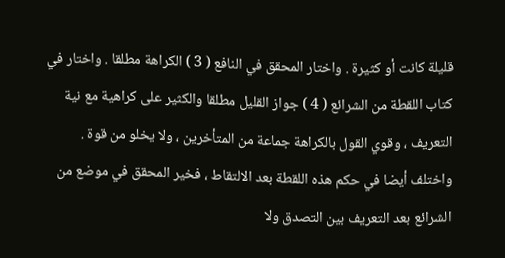قليلة كانت أو كثيرة . واختار المحقق في النافع ( 3 ) الكراهة مطلقا . واختار في كتاب اللقطة من الشرائع ( 4 ) جواز القليل مطلقا والكثير على كراهية مع نية التعريف ، وقوي القول بالكراهة جماعة من المتأخرين ، ولا يخلو من قوة .
واختلف أيضا في حكم هذه اللقطة بعد الالتقاط ، فخير المحقق في موضع من الشرائع بعد التعريف بين التصدق ولا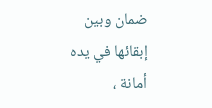ضمان وبين إبقائها في يده أمانة ،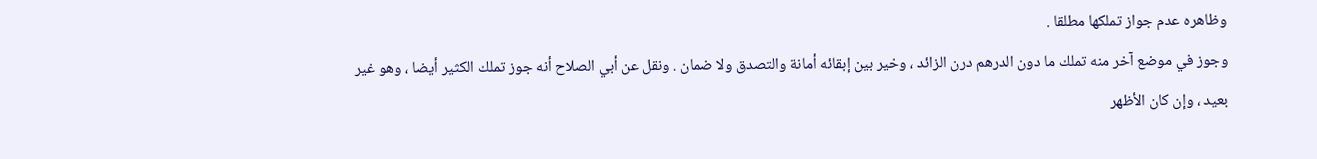وظاهره عدم جواز تملكها مطلقا .
وجوز في موضع آخر منه تملك ما دون الدرهم درن الزائد ، وخير بين إبقائه أمانة والتصدق ولا ضمان . ونقل عن أبي الصلاح أنه جوز تملك الكثير أيضا ، وهو غير بعيد ، وإن كان الأظهر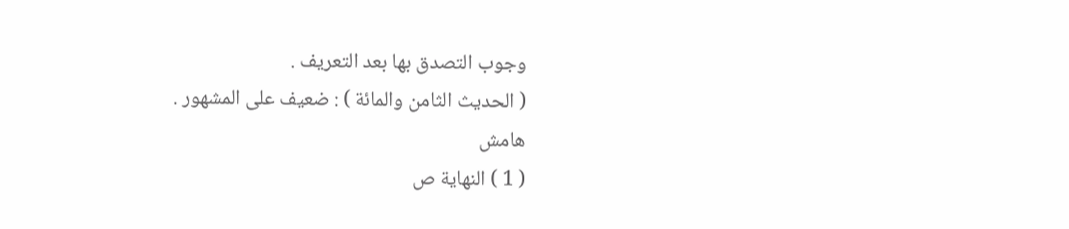وجوب التصدق بها بعد التعريف .
( الحديث الثامن والمائة ) : ضعيف على المشهور .
هامش
( 1 ) النهاية ص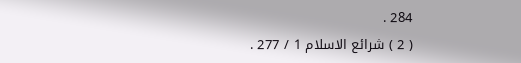284 .
( 2 ) شرائع الاسلام 1 / 277 .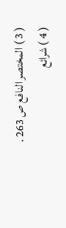( 3 ) المختصر النافع ص 263 .
( 4 ) شرائع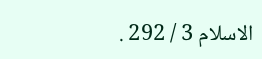الاسلام 3 / 292 .